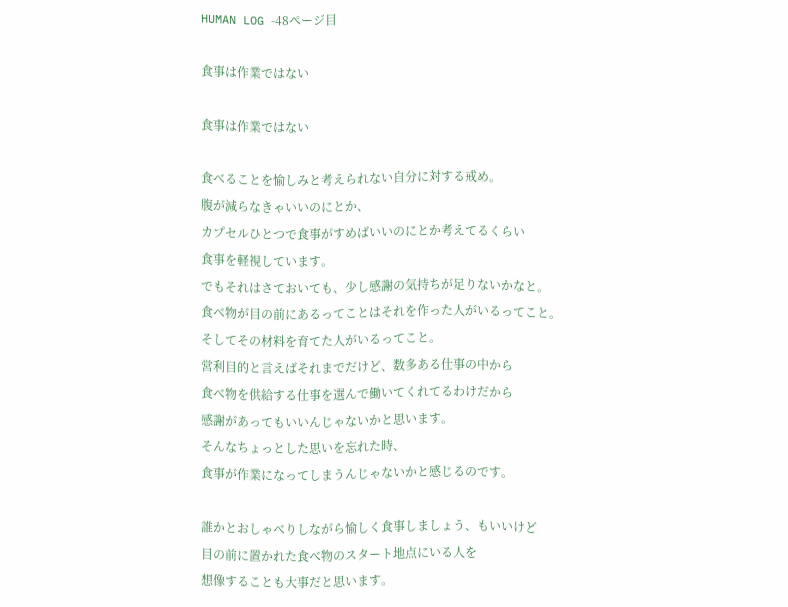HUMAN LOG -48ページ目

食事は作業ではない

食事は作業ではない

食べることを愉しみと考えられない自分に対する戒め。
腹が減らなきゃいいのにとか、
カプセルひとつで食事がすめばいいのにとか考えてるくらい
食事を軽視しています。
でもそれはさておいても、少し感謝の気持ちが足りないかなと。
食べ物が目の前にあるってことはそれを作った人がいるってこと。
そしてその材料を育てた人がいるってこと。
営利目的と言えばそれまでだけど、数多ある仕事の中から
食べ物を供給する仕事を選んで働いてくれてるわけだから
感謝があってもいいんじゃないかと思います。
そんなちょっとした思いを忘れた時、
食事が作業になってしまうんじゃないかと感じるのです。

誰かとおしゃべりしながら愉しく食事しましょう、もいいけど
目の前に置かれた食べ物のスタート地点にいる人を
想像することも大事だと思います。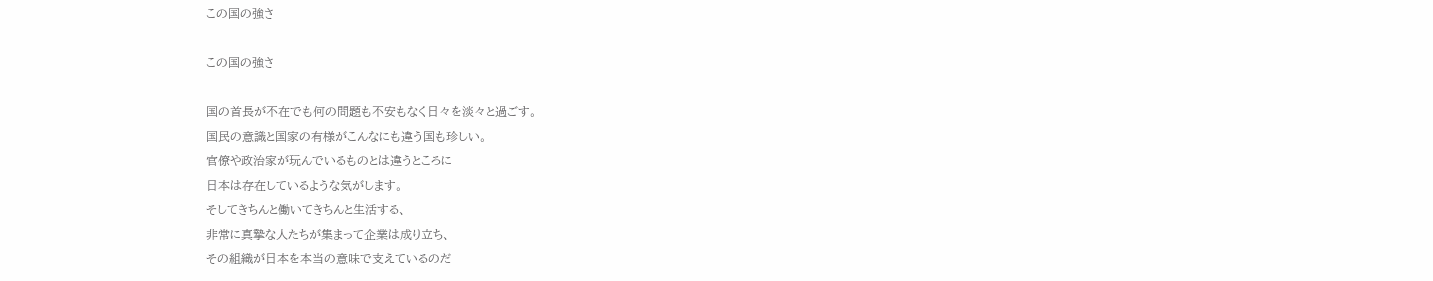この国の強さ

この国の強さ

国の首長が不在でも何の問題も不安もなく日々を淡々と過ごす。
国民の意識と国家の有様がこんなにも違う国も珍しい。
官僚や政治家が玩んでいるものとは違うところに
日本は存在しているような気がします。
そしてきちんと働いてきちんと生活する、
非常に真摯な人たちが集まって企業は成り立ち、
その組織が日本を本当の意味で支えているのだ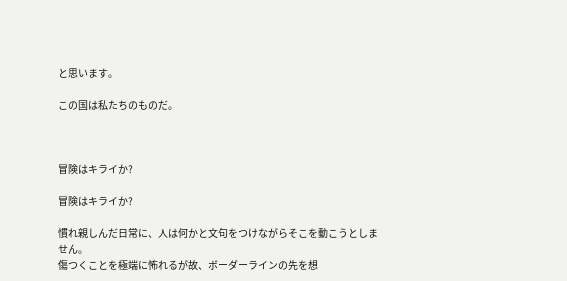と思います。

この国は私たちのものだ。



冒険はキライか?

冒険はキライか?

慣れ親しんだ日常に、人は何かと文句をつけながらそこを動こうとしません。
傷つくことを極端に怖れるが故、ボーダーラインの先を想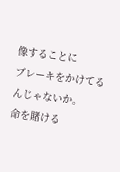像することに
ブレーキをかけてるんじゃないか。
命を賭ける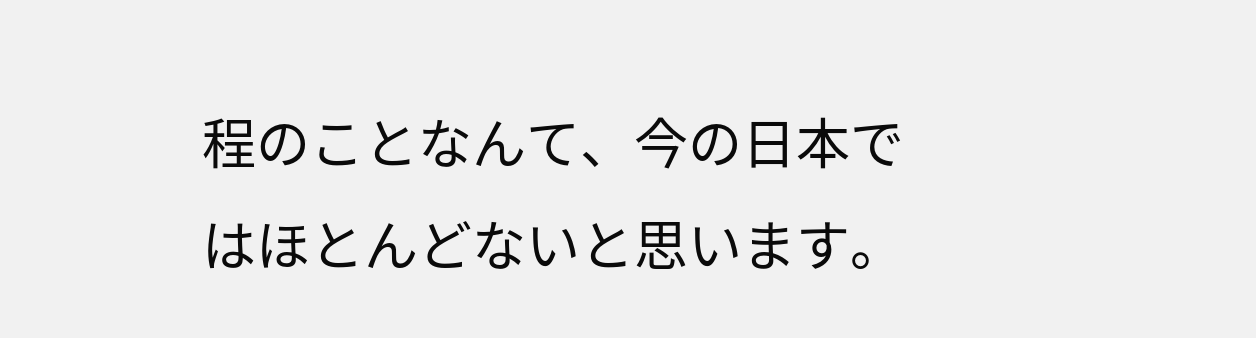程のことなんて、今の日本ではほとんどないと思います。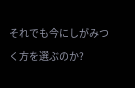それでも今にしがみつく方を選ぶのか?